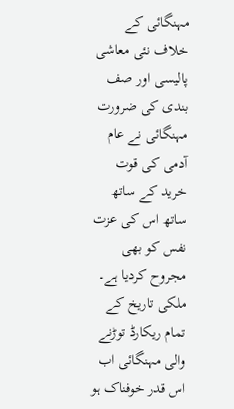مہنگائی کے خلاف نئی معاشی پالیسی اور صف بندی کی ضرورت
مہنگائی نے عام آدمی کی قوت خرید کے ساتھ ساتھ اس کی عزت نفس کو بھی مجروح کردیا ہے۔
ملکی تاریخ کے تمام ریکارڈ توڑنے والی مہنگائی اب اس قدر خوفناک ہو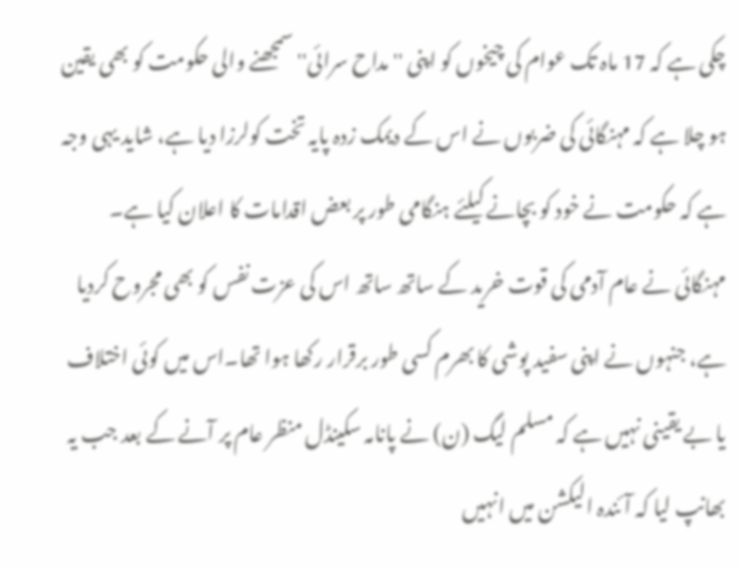چکی ہے کہ 17 ماہ تک عوام کی چیخوں کو اپنی ''مداح سرائی'' سمجھنے والی حکومت کو بھی یقین ہو چلا ہے کہ مہنگائی کی ضربوں نے اس کے دیمک زدہ پایہ تخت کولرزا دیا ہے، شاید یہی وجہ ہے کہ حکومت نے خود کو بچانے کیلئے ہنگامی طور پر بعض اقدامات کا اعلان کیا ہے۔
مہنگائی نے عام آدمی کی قوت خرید کے ساتھ ساتھ اس کی عزت نفس کو بھی مجروح کردیا ہے، جنہوں نے اپنی سفید پوشی کا بھرم کسی طور برقرار رکھا ہوا تھا۔اس میں کوئی اختلاف یا بے یقینی نہیں ہے کہ مسلم لیگ (ن) نے پانامہ سکینڈل منظر عام پر آنے کے بعد جب یہ بھانپ لیا کہ آئندہ الیکشن میں انہیں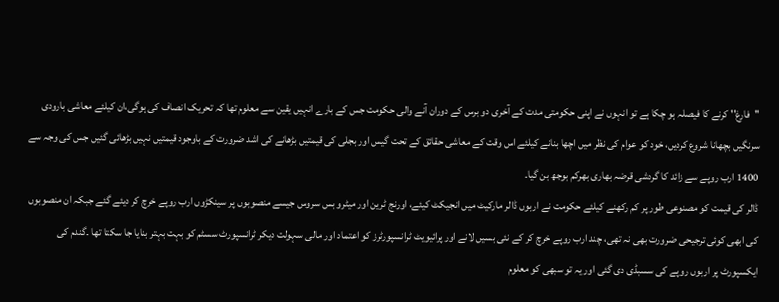''فارغ'' کرنے کا فیصلہ ہو چکا ہے تو انہوں نے اپنی حکومتی مدت کے آخری دو برس کے دوران آنے والی حکومت جس کے بارے انہیں یقین سے معلوم تھا کہ تحریک انصاف کی ہوگی،ان کیلئے معاشی بارودی سرنگیں بچھانا شروع کردیں، خود کو عوام کی نظر میں اچھا بنانے کیلئے اس وقت کے معاشی حقائق کے تحت گیس اور بجلی کی قیمتیں بڑھانے کی اشد ضرورت کے باوجود قیمتیں نہیں بڑھائی گئیں جس کی وجہ سے 1400 ارب روپے سے زائد کا گردشی قرضہ بھاری بھرکم بوجھ بن گیا۔
ڈالر کی قیمت کو مصنوعی طور پر کم رکھنے کیلئے حکومت نے اربوں ڈالر مارکیٹ میں انجیکٹ کیئے، اورنج ٹرین اور میٹرو بس سروس جیسے منصوبوں پر سینکڑوں ارب روپے خرچ کر دیئے گئے جبکہ ان منصوبوں کی ابھی کوئی ترجیحی ضرورت بھی نہ تھی، چند ارب روپے خرچ کر کے نئی بسیں لانے اور پرائیویٹ ٹرانسپورٹرز کو اعتماد اور مالی سہولت دیکر ٹرانسپورٹ سسٹم کو بہت بہتر بنایا جا سکتا تھا ۔گندم کی ایکسپورٹ پر اربوں روپے کی سسبڈی دی گئی اور یہ تو سبھی کو معلوم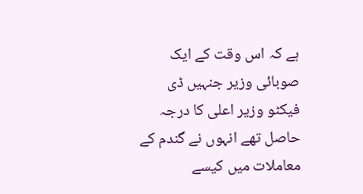ہے کہ اس وقت کے ایک صوبائی وزیر جنہیں ڈی فیکٹو وزیر اعلی کا درجہ حاصل تھے انہوں نے گندم کے معاملات میں کیسے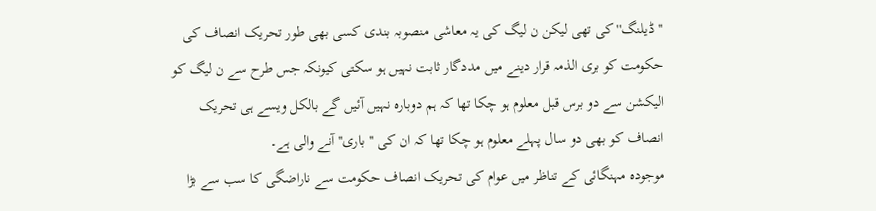''ڈیلنگ'' کی تھی لیکن ن لیگ کی یہ معاشی منصوبہ بندی کسی بھی طور تحریک انصاف کی حکومت کو بری الذمہ قرار دینے میں مددگار ثابت نہیں ہو سکتی کیونکہ جس طرح سے ن لیگ کو الیکشن سے دو برس قبل معلوم ہو چکا تھا کہ ہم دوبارہ نہیں آئیں گے بالکل ویسے ہی تحریک انصاف کو بھی دو سال پہلے معلوم ہو چکا تھا کہ ان کی ''باری'' آنے والی ہے۔
موجودہ مہنگائی کے تناظر میں عوام کی تحریک انصاف حکومت سے ناراضگی کا سب سے بڑا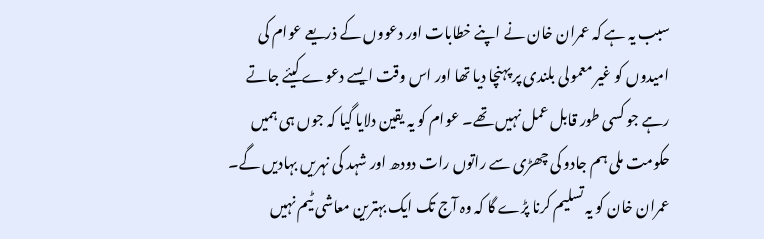سبب یہ ہے کہ عمران خان نے اپنے خطابات اور دعووں کے ذریعے عوام کی امیدوں کو غیر معمولی بلندی پر پہنچا دیا تھا اور اس وقت ایسے دعوے کیئے جاتے رہے جو کسی طور قابل عمل نہیں تھے۔ عوام کو یہ یقین دلایا گیا کہ جوں ہی ہمیں حکومت ملی ہم جادو کی چھڑی سے راتوں رات دودھ اور شہد کی نہریں بہادیں گے۔
عمران خان کو یہ تسلیم کرنا پڑے گا کہ وہ آج تک ایک بہترین معاشی ٹیم نہیں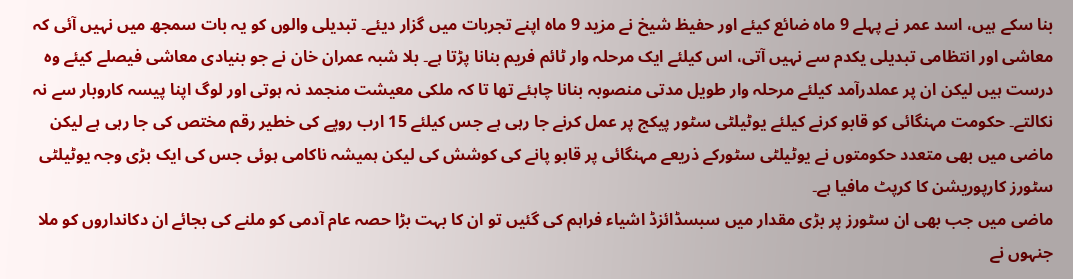بنا سکے ہیں، اسد عمر نے پہلے 9 ماہ ضائع کیئے اور حفیظ شیخ نے مزید 9 ماہ اپنے تجربات میں گزار دیئے۔ تبدیلی والوں کو یہ بات سمجھ میں نہیں آئی کہ معاشی اور انتظامی تبدیلی یکدم سے نہیں آتی، اس کیلئے ایک مرحلہ وار ٹائم فریم بنانا پڑتا ہے۔ بلا شبہ عمران خان نے جو بنیادی معاشی فیصلے کیئے وہ درست ہیں لیکن ان پر عملدرآمد کیلئے مرحلہ وار طویل مدتی منصوبہ بنانا چاہئے تھا تا کہ ملکی معیشت منجمد نہ ہوتی اور لوگ اپنا پیسہ کاروبار سے نہ نکالتے۔ حکومت مہنگائی کو قابو کرنے کیلئے یوٹیلٹی سٹور پیکج پر عمل کرنے جا رہی ہے جس کیلئے 15 ارب روپے کی خطیر رقم مختص کی جا رہی ہے لیکن ماضی میں بھی متعدد حکومتوں نے یوٹیلٹی سٹورکے ذریعے مہنگائی پر قابو پانے کی کوشش کی لیکن ہمیشہ ناکامی ہوئی جس کی ایک بڑی وجہ یوٹیلٹی سٹورز کارپوریشن کا کرپٹ مافیا ہے۔
ماضی میں جب بھی ان سٹورز پر بڑی مقدار میں سبسڈائزڈ اشیاء فراہم کی گئیں تو ان کا بہت بڑا حصہ عام آدمی کو ملنے کی بجائے ان دکانداروں کو ملا جنہوں نے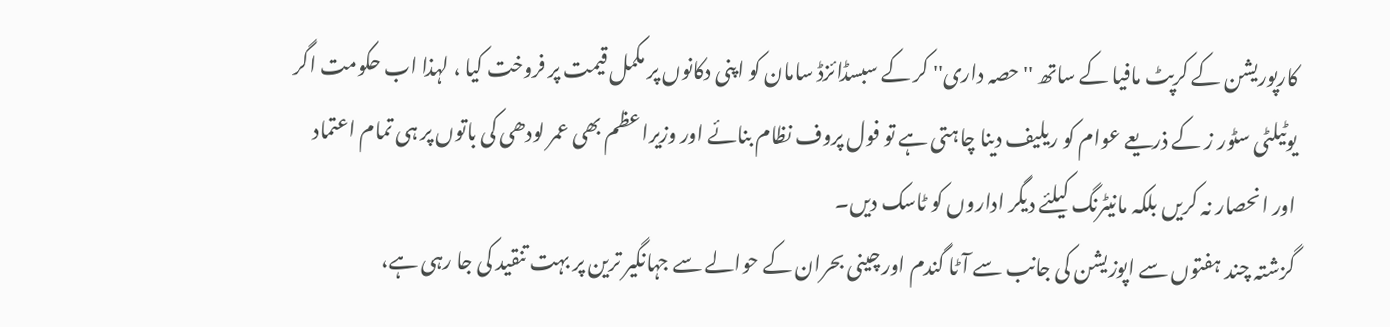کارپوریشن کے کرپٹ مافیا کے ساتھ ''حصہ داری'' کر کے سبسڈائزڈ سامان کو اپنی دکانوں پر مکمل قیمت پر فروخت کیا ، لہذا اب حکومت اگر یوٹیلٹی سٹور ز کے ذریعے عوام کو ریلیف دینا چاہتی ہے تو فول پروف نظام بنائے اور وزیرا عظم بھی عمر لودھی کی باتوں پر ہی تمام اعتماد اور انحصار نہ کریں بلکہ مانیٹرنگ کیلئے دیگر اداروں کو ٹاسک دیں۔
گزشتہ چند ہفتوں سے اپوزیشن کی جانب سے آٹا گندم اور چینی بحران کے حوالے سے جہانگیر ترین پر بہت تنقید کی جا رہی ہے،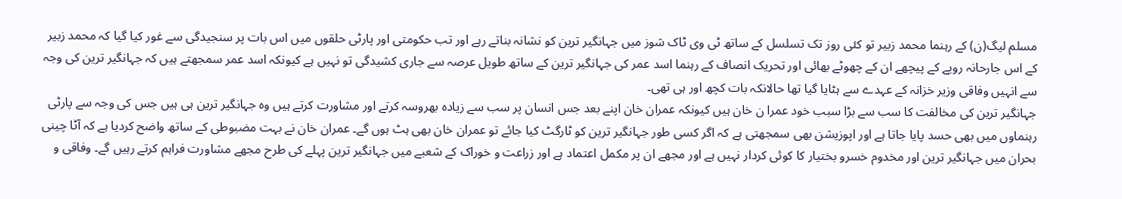مسلم لیگ(ن) کے رہنما محمد زبیر تو کئی روز تک تسلسل کے ساتھ ٹی وی ٹاک شوز میں جہانگیر ترین کو نشانہ بناتے رہے اور تب حکومتی اور پارٹی حلقوں میں اس بات پر سنجیدگی سے غور کیا گیا کہ محمد زبیر کے اس جارحانہ رویے کے پیچھے ان کے چھوٹے بھائی اور تحریک انصاف کے رہنما اسد عمر کی جہانگیر ترین کے ساتھ طویل عرصہ سے جاری کشیدگی تو نہیں ہے کیونکہ اسد عمر سمجھتے ہیں کہ جہانگیر ترین کی وجہ سے انہیں وفاقی وزیر خزانہ کے عہدے سے ہٹایا گیا تھا حالانکہ بات کچھ اور ہی تھی۔
جہانگیر ترین کی مخالفت کا سب سے بڑا سبب خود عمرا ن خان ہیں کیونکہ عمران خان اپنے بعد جس انسان پر سب سے زیادہ بھروسہ کرتے اور مشاورت کرتے ہیں وہ جہانگیر ترین ہی ہیں جس کی وجہ سے پارٹی رہنماوں میں بھی حسد پایا جاتا ہے اور اپوزیشن بھی سمجھتی ہے کہ اگر کسی طور جہانگیر ترین کو ٹارگٹ کیا جائے تو عمران خان بھی ہٹ ہوں گے۔ عمران خان نے بہت مضبوطی کے ساتھ واضح کردیا ہے کہ آٹا چینی بحران میں جہانگیر ترین اور مخدوم خسرو بختیار کا کوئی کردار نہیں ہے اور مجھے ان پر مکمل اعتماد ہے اور زراعت و خوراک کے شعبے میں جہانگیر ترین پہلے کی طرح مجھے مشاورت فراہم کرتے رہیں گے۔ وفاقی و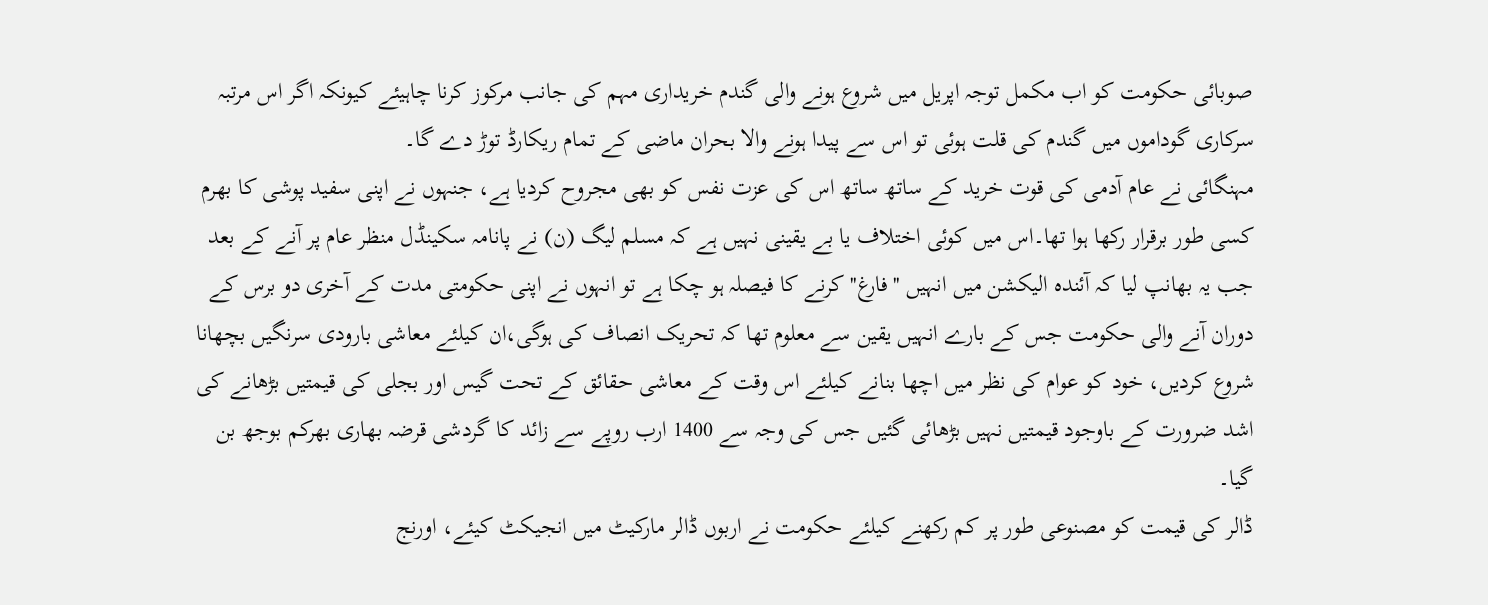صوبائی حکومت کو اب مکمل توجہ اپریل میں شروع ہونے والی گندم خریداری مہم کی جانب مرکوز کرنا چاہیئے کیونکہ اگر اس مرتبہ سرکاری گوداموں میں گندم کی قلت ہوئی تو اس سے پیدا ہونے والا بحران ماضی کے تمام ریکارڈ توڑ دے گا۔
مہنگائی نے عام آدمی کی قوت خرید کے ساتھ ساتھ اس کی عزت نفس کو بھی مجروح کردیا ہے، جنہوں نے اپنی سفید پوشی کا بھرم کسی طور برقرار رکھا ہوا تھا۔اس میں کوئی اختلاف یا بے یقینی نہیں ہے کہ مسلم لیگ (ن) نے پانامہ سکینڈل منظر عام پر آنے کے بعد جب یہ بھانپ لیا کہ آئندہ الیکشن میں انہیں ''فارغ'' کرنے کا فیصلہ ہو چکا ہے تو انہوں نے اپنی حکومتی مدت کے آخری دو برس کے دوران آنے والی حکومت جس کے بارے انہیں یقین سے معلوم تھا کہ تحریک انصاف کی ہوگی،ان کیلئے معاشی بارودی سرنگیں بچھانا شروع کردیں، خود کو عوام کی نظر میں اچھا بنانے کیلئے اس وقت کے معاشی حقائق کے تحت گیس اور بجلی کی قیمتیں بڑھانے کی اشد ضرورت کے باوجود قیمتیں نہیں بڑھائی گئیں جس کی وجہ سے 1400 ارب روپے سے زائد کا گردشی قرضہ بھاری بھرکم بوجھ بن گیا۔
ڈالر کی قیمت کو مصنوعی طور پر کم رکھنے کیلئے حکومت نے اربوں ڈالر مارکیٹ میں انجیکٹ کیئے، اورنج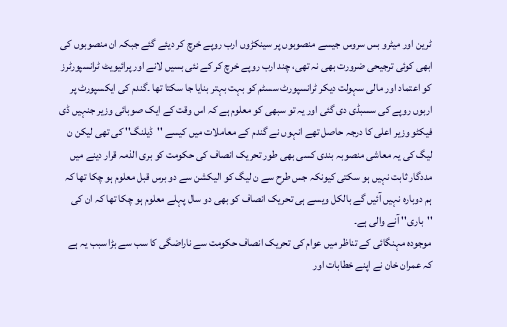ٹرین اور میٹرو بس سروس جیسے منصوبوں پر سینکڑوں ارب روپے خرچ کر دیئے گئے جبکہ ان منصوبوں کی ابھی کوئی ترجیحی ضرورت بھی نہ تھی، چند ارب روپے خرچ کر کے نئی بسیں لانے اور پرائیویٹ ٹرانسپورٹرز کو اعتماد اور مالی سہولت دیکر ٹرانسپورٹ سسٹم کو بہت بہتر بنایا جا سکتا تھا ۔گندم کی ایکسپورٹ پر اربوں روپے کی سسبڈی دی گئی اور یہ تو سبھی کو معلوم ہے کہ اس وقت کے ایک صوبائی وزیر جنہیں ڈی فیکٹو وزیر اعلی کا درجہ حاصل تھے انہوں نے گندم کے معاملات میں کیسے ''ڈیلنگ'' کی تھی لیکن ن لیگ کی یہ معاشی منصوبہ بندی کسی بھی طور تحریک انصاف کی حکومت کو بری الذمہ قرار دینے میں مددگار ثابت نہیں ہو سکتی کیونکہ جس طرح سے ن لیگ کو الیکشن سے دو برس قبل معلوم ہو چکا تھا کہ ہم دوبارہ نہیں آئیں گے بالکل ویسے ہی تحریک انصاف کو بھی دو سال پہلے معلوم ہو چکا تھا کہ ان کی ''باری'' آنے والی ہے۔
موجودہ مہنگائی کے تناظر میں عوام کی تحریک انصاف حکومت سے ناراضگی کا سب سے بڑا سبب یہ ہے کہ عمران خان نے اپنے خطابات اور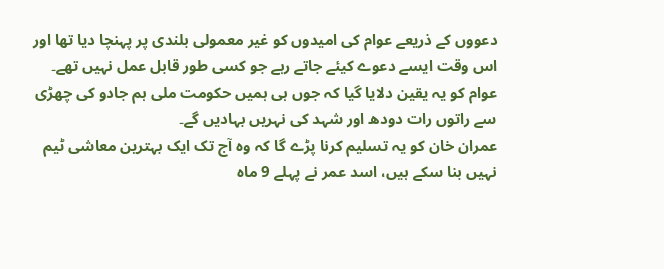دعووں کے ذریعے عوام کی امیدوں کو غیر معمولی بلندی پر پہنچا دیا تھا اور اس وقت ایسے دعوے کیئے جاتے رہے جو کسی طور قابل عمل نہیں تھے۔ عوام کو یہ یقین دلایا گیا کہ جوں ہی ہمیں حکومت ملی ہم جادو کی چھڑی سے راتوں رات دودھ اور شہد کی نہریں بہادیں گے۔
عمران خان کو یہ تسلیم کرنا پڑے گا کہ وہ آج تک ایک بہترین معاشی ٹیم نہیں بنا سکے ہیں، اسد عمر نے پہلے 9 ماہ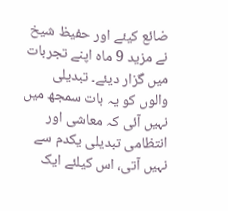ضائع کیئے اور حفیظ شیخ نے مزید 9 ماہ اپنے تجربات میں گزار دیئے۔ تبدیلی والوں کو یہ بات سمجھ میں نہیں آئی کہ معاشی اور انتظامی تبدیلی یکدم سے نہیں آتی، اس کیلئے ایک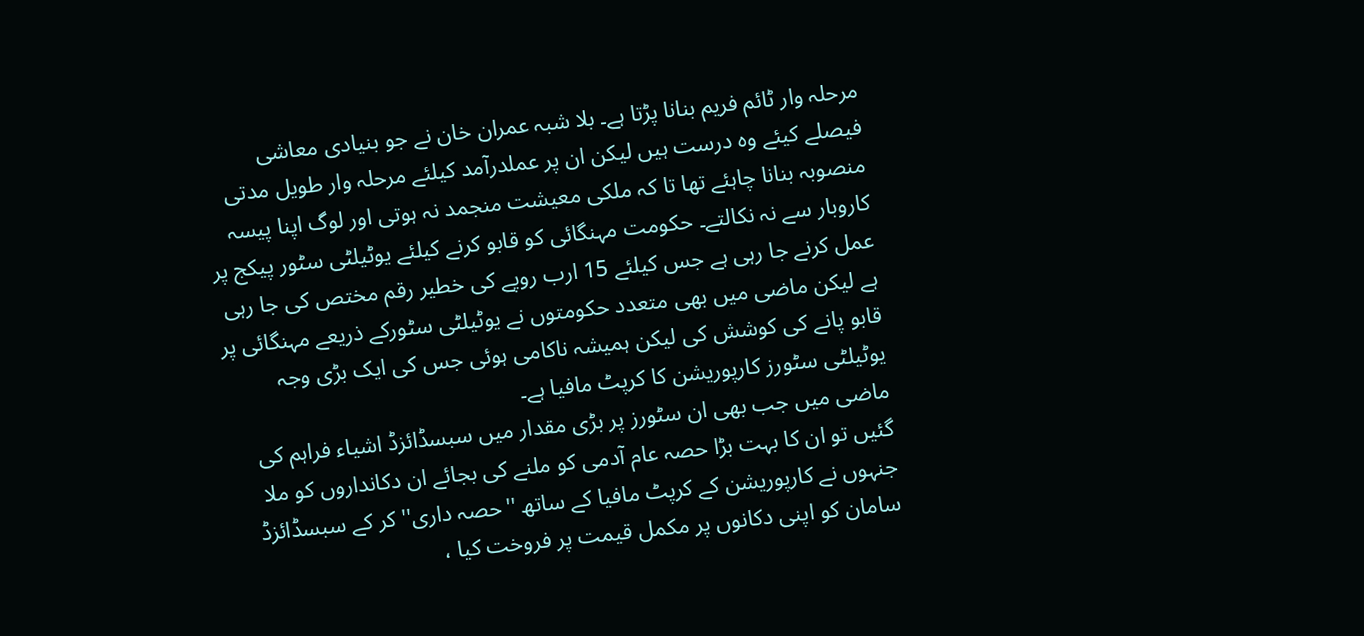مرحلہ وار ٹائم فریم بنانا پڑتا ہے۔ بلا شبہ عمران خان نے جو بنیادی معاشی فیصلے کیئے وہ درست ہیں لیکن ان پر عملدرآمد کیلئے مرحلہ وار طویل مدتی منصوبہ بنانا چاہئے تھا تا کہ ملکی معیشت منجمد نہ ہوتی اور لوگ اپنا پیسہ کاروبار سے نہ نکالتے۔ حکومت مہنگائی کو قابو کرنے کیلئے یوٹیلٹی سٹور پیکج پر عمل کرنے جا رہی ہے جس کیلئے 15 ارب روپے کی خطیر رقم مختص کی جا رہی ہے لیکن ماضی میں بھی متعدد حکومتوں نے یوٹیلٹی سٹورکے ذریعے مہنگائی پر قابو پانے کی کوشش کی لیکن ہمیشہ ناکامی ہوئی جس کی ایک بڑی وجہ یوٹیلٹی سٹورز کارپوریشن کا کرپٹ مافیا ہے۔
ماضی میں جب بھی ان سٹورز پر بڑی مقدار میں سبسڈائزڈ اشیاء فراہم کی گئیں تو ان کا بہت بڑا حصہ عام آدمی کو ملنے کی بجائے ان دکانداروں کو ملا جنہوں نے کارپوریشن کے کرپٹ مافیا کے ساتھ ''حصہ داری'' کر کے سبسڈائزڈ سامان کو اپنی دکانوں پر مکمل قیمت پر فروخت کیا ،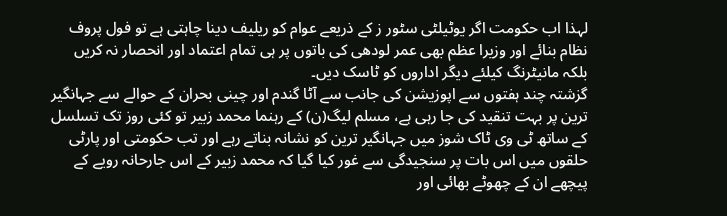لہذا اب حکومت اگر یوٹیلٹی سٹور ز کے ذریعے عوام کو ریلیف دینا چاہتی ہے تو فول پروف نظام بنائے اور وزیرا عظم بھی عمر لودھی کی باتوں پر ہی تمام اعتماد اور انحصار نہ کریں بلکہ مانیٹرنگ کیلئے دیگر اداروں کو ٹاسک دیں۔
گزشتہ چند ہفتوں سے اپوزیشن کی جانب سے آٹا گندم اور چینی بحران کے حوالے سے جہانگیر ترین پر بہت تنقید کی جا رہی ہے، مسلم لیگ(ن) کے رہنما محمد زبیر تو کئی روز تک تسلسل کے ساتھ ٹی وی ٹاک شوز میں جہانگیر ترین کو نشانہ بناتے رہے اور تب حکومتی اور پارٹی حلقوں میں اس بات پر سنجیدگی سے غور کیا گیا کہ محمد زبیر کے اس جارحانہ رویے کے پیچھے ان کے چھوٹے بھائی اور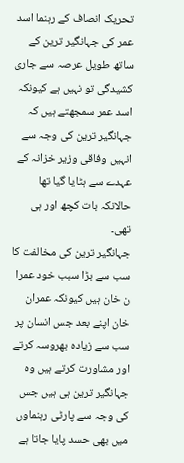تحریک انصاف کے رہنما اسد عمر کی جہانگیر ترین کے ساتھ طویل عرصہ سے جاری کشیدگی تو نہیں ہے کیونکہ اسد عمر سمجھتے ہیں کہ جہانگیر ترین کی وجہ سے انہیں وفاقی وزیر خزانہ کے عہدے سے ہٹایا گیا تھا حالانکہ بات کچھ اور ہی تھی۔
جہانگیر ترین کی مخالفت کا سب سے بڑا سبب خود عمرا ن خان ہیں کیونکہ عمران خان اپنے بعد جس انسان پر سب سے زیادہ بھروسہ کرتے اور مشاورت کرتے ہیں وہ جہانگیر ترین ہی ہیں جس کی وجہ سے پارٹی رہنماوں میں بھی حسد پایا جاتا ہے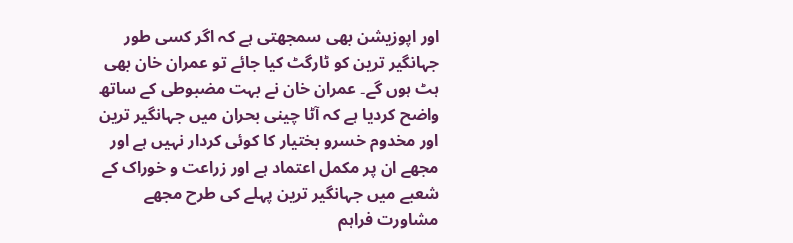اور اپوزیشن بھی سمجھتی ہے کہ اگر کسی طور جہانگیر ترین کو ٹارگٹ کیا جائے تو عمران خان بھی ہٹ ہوں گے۔ عمران خان نے بہت مضبوطی کے ساتھ واضح کردیا ہے کہ آٹا چینی بحران میں جہانگیر ترین اور مخدوم خسرو بختیار کا کوئی کردار نہیں ہے اور مجھے ان پر مکمل اعتماد ہے اور زراعت و خوراک کے شعبے میں جہانگیر ترین پہلے کی طرح مجھے مشاورت فراہم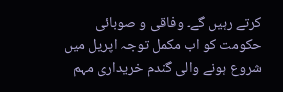کرتے رہیں گے۔ وفاقی و صوبائی حکومت کو اب مکمل توجہ اپریل میں شروع ہونے والی گندم خریداری مہم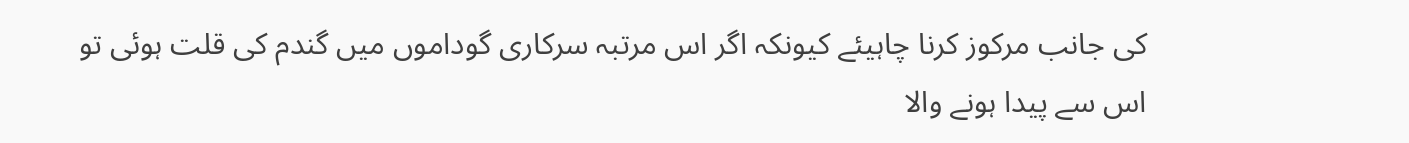کی جانب مرکوز کرنا چاہیئے کیونکہ اگر اس مرتبہ سرکاری گوداموں میں گندم کی قلت ہوئی تو اس سے پیدا ہونے والا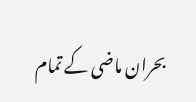بحران ماضی کے تمام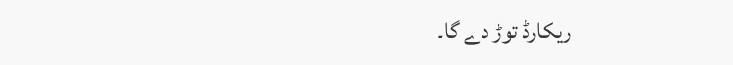ریکارڈ توڑ دے گا۔